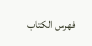فهرس الكتاب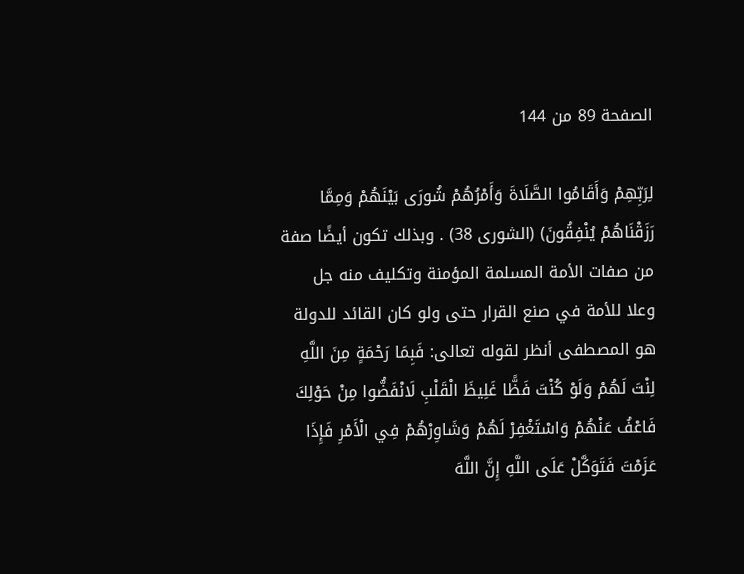الصفحة 89 من 144

لِرَبِّهِمْ وَأَقَامُوا الصَّلَاةَ وَأَمْرُهُمْ شُورَى بَيْنَهُمْ وَمِمَّا رَزَقْنَاهُمْ يُنْفِقُونَ) (الشورى 38) . وبذلك تكون أيضًا صفة من صفات الأمة المسلمة المؤمنة وتكليف منه جل وعلا للأمة في صنع القرار حتى ولو كان القائد للدولة هو المصطفى أنظر لقوله تعالى: فَبِمَا رَحْمَةٍ مِنَ اللَّهِ لِنْتَ لَهُمْ وَلَوْ كُنْتَ فَظًّا غَلِيظَ الْقَلْبِ لَانْفَضُّوا مِنْ حَوْلِكَ فَاعْفُ عَنْهُمْ وَاسْتَغْفِرْ لَهُمْ وَشَاوِرْهُمْ فِي الْأَمْرِ فَإِذَا عَزَمْتَ فَتَوَكَّلْ عَلَى اللَّهِ إِنَّ اللَّهَ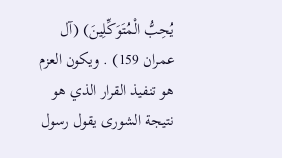يُحِبُّ الْمُتَوَكِّلِينَ) (آل عمران 159) . ويكون العزم هو تنفيذ القرار الذي هو نتيجة الشورى يقول رسول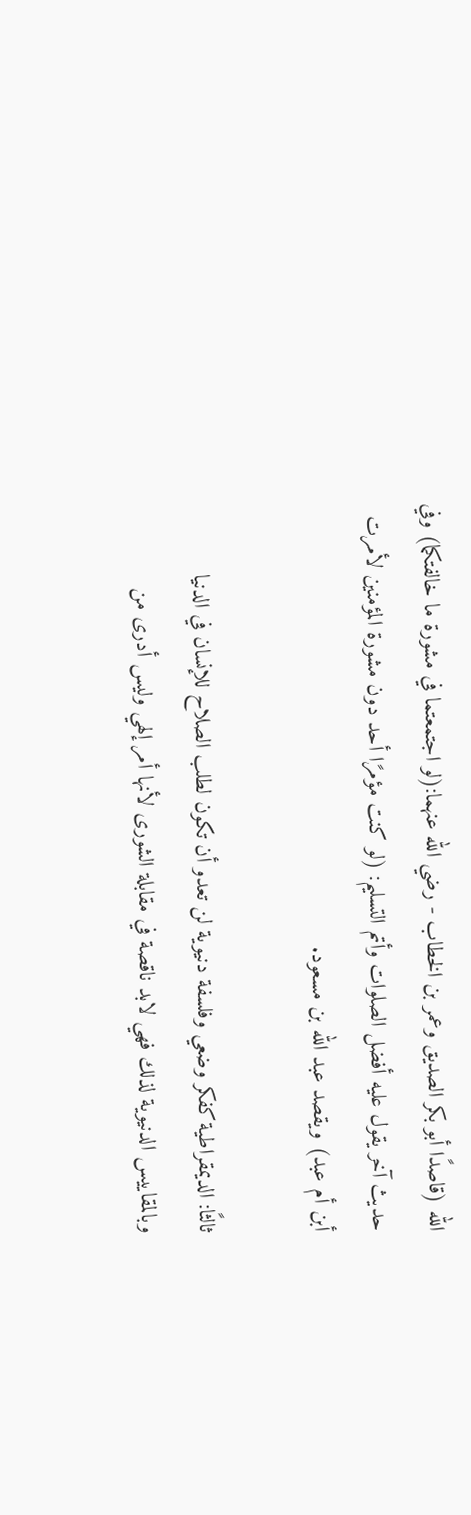الله (قاصدًا أبو بكر الصديق وعمر بن الخطاب - رضي الله عنهما:(لو اجتمعتما في مشورة ما خالفتكما) وفي حديث آخر يقول عليه أفضل الصلوات وأتم التسليم: (لو كنت مؤمرًا أحد دون مشورة المؤمنين لأمرت أبن أم عبد) ويقصد عبد الله بن مسعود.

ثالثًا: الديمقراطية كفكر وضعي وفلسفة دنيوية لن تعدو أن تكون لطلب الصلاح للإنسان في الدنيا وبالمقاييس الدنيوية لذلك فهي لابد ناقصة في مقابلة الشورى لأنها أمر إلهي وليس أدرى من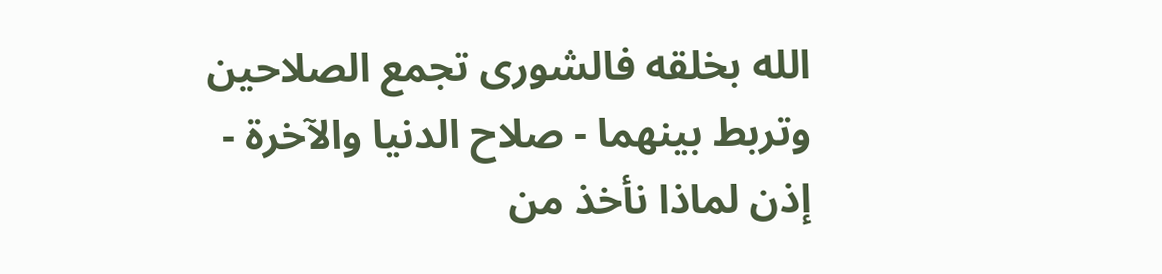الله بخلقه فالشورى تجمع الصلاحين وتربط بينهما - صلاح الدنيا والآخرة - إذن لماذا نأخذ من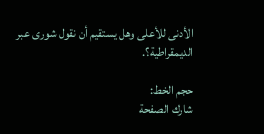الأدنى للأعلى وهل يستقيم أن نقول شورى عبر الديمقراطية؟.

حجم الخط:
شارك الصفحة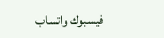فيسبوك واتساب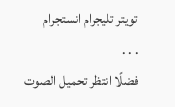تويتر تليجرام انستجرام
. . .
فضلًا انتظر تحميل الصوت